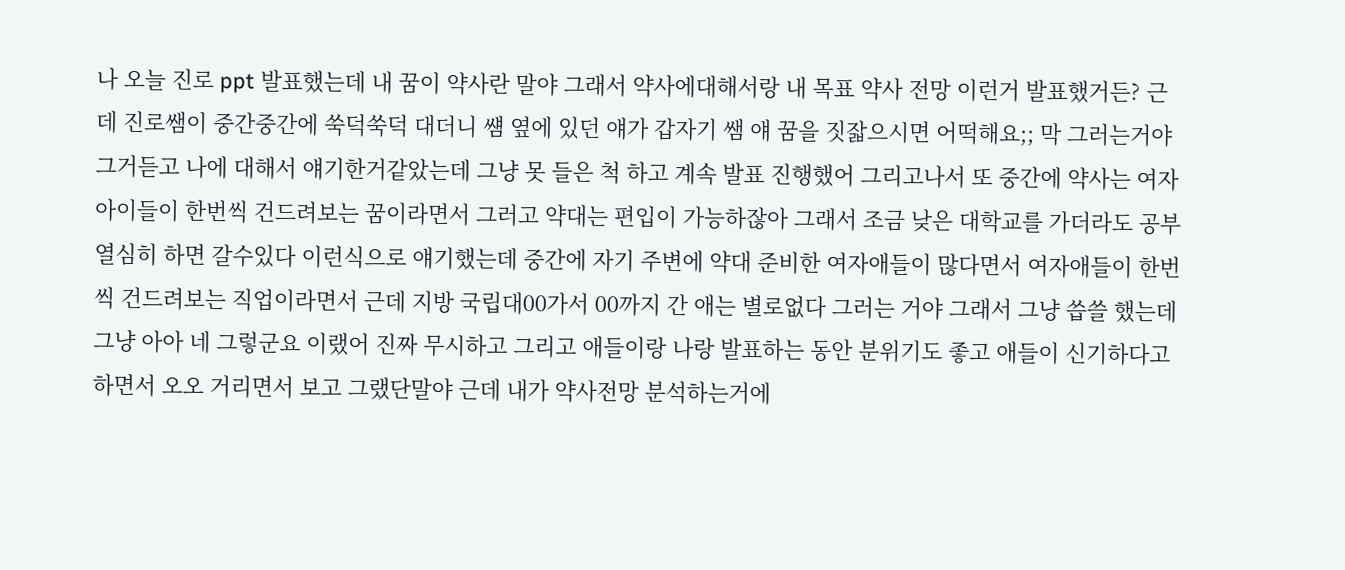나 오늘 진로 ppt 발표했는데 내 꿈이 약사란 말야 그래서 약사에대해서랑 내 목표 약사 전망 이런거 발표했거든? 근데 진로쌤이 중간중간에 쑥덕쑥덕 대더니 썜 옆에 있던 얘가 갑자기 쌤 얘 꿈을 짓잛으시면 어떡해요;; 막 그러는거야 그거듣고 나에 대해서 얘기한거같았는데 그냥 못 들은 척 하고 계속 발표 진행했어 그리고나서 또 중간에 약사는 여자아이들이 한번씩 건드려보는 꿈이라면서 그러고 약대는 편입이 가능하잖아 그래서 조금 낮은 대학교를 가더라도 공부 열심히 하면 갈수있다 이런식으로 얘기했는데 중간에 자기 주변에 약대 준비한 여자애들이 많다면서 여자애들이 한번씩 건드려보는 직업이라면서 근데 지방 국립대00가서 00까지 간 애는 별로없다 그러는 거야 그래서 그냥 씁쓸 했는데 그냥 아아 네 그렇군요 이랬어 진짜 무시하고 그리고 애들이랑 나랑 발표하는 동안 분위기도 좋고 애들이 신기하다고 하면서 오오 거리면서 보고 그랬단말야 근데 내가 약사전망 분석하는거에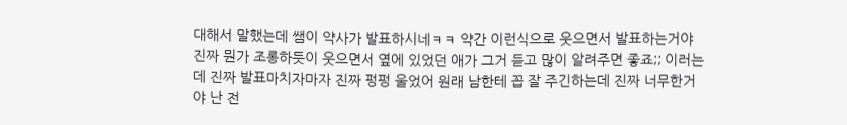대해서 말했는데 쌤이 약사가 발표하시네ㅋㅋ 약간 이런식으로 웃으면서 발표하는거야 진짜 뭔가 조롱하듯이 웃으면서 옆에 있었던 애가 그거 듣고 많이 알려주면 좋죠;; 이러는데 진짜 발표마치자마자 진짜 펑펑 울었어 원래 남한테 꼽 잘 주긴하는데 진짜 너무한거야 난 전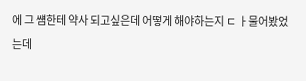에 그 썜한테 약사 되고싶은데 어떻게 해야하는지 ㄷ ㅏ물어봤었는데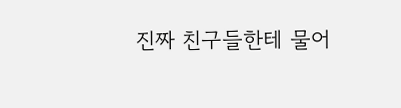진짜 친구들한테 물어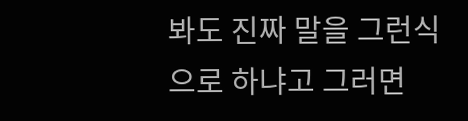봐도 진짜 말을 그런식으로 하냐고 그러면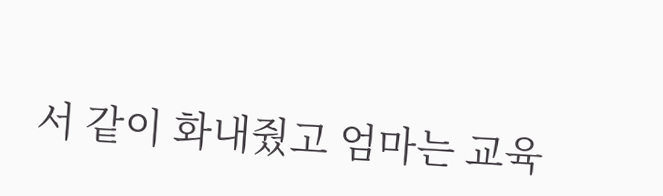서 같이 화내줬고 엄마는 교육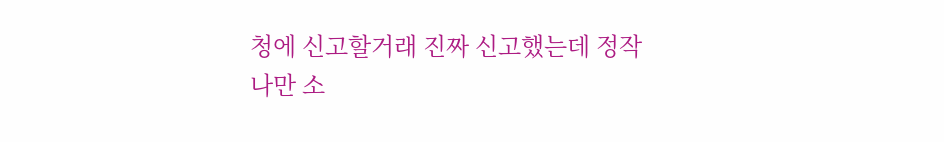청에 신고할거래 진짜 신고했는데 정작 나만 소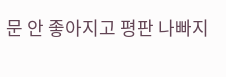문 안 좋아지고 평판 나빠지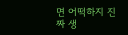면 어떡하지 진짜 생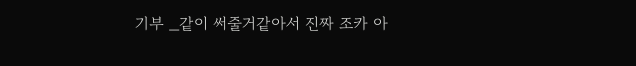기부 _같이 써줄거같아서 진짜 조카 아